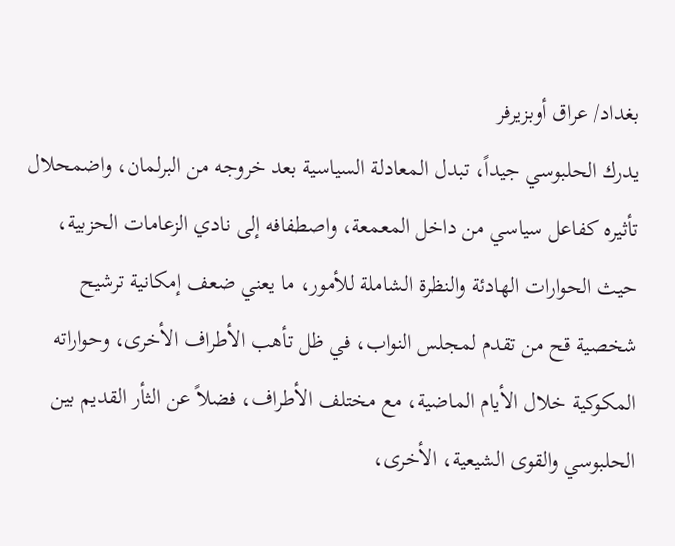بغداد/ عراق أوبزيرفر
يدرك الحلبوسي جيداً، تبدل المعادلة السياسية بعد خروجه من البرلمان، واضمحلال تأثيره كفاعل سياسي من داخل المعمعة، واصطفافه إلى نادي الزعامات الحزبية، حيث الحوارات الهادئة والنظرة الشاملة للأمور، ما يعني ضعف إمكانية ترشيح شخصية قح من تقدم لمجلس النواب، في ظل تأهب الأطراف الأخرى، وحواراته المكوكية خلال الأيام الماضية، مع مختلف الأطراف، فضلاً عن الثأر القديم بين الحلبوسي والقوى الشيعية، الأخرى،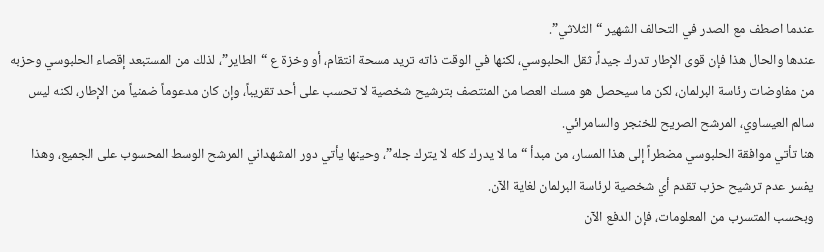عندما اصطف مع الصدر في التحالف الشهير “الثلاثي”.
عندها والحال هذا فإن قوى الإطار تدرك جيداً، ثقل الحلبوسي، لكنها في الوقت ذاته تريد مسحة انتقام، أو وخزة ع “الطاير”، لذلك من المستبعد إقصاء الحلبوسي وحزبه من مفاوضات رئاسة البرلمان، لكن ما سيحصل هو مسك العصا من المنتصف بترشيح شخصية لا تحسب على أحد تقريباً، وإن كان مدعوماً ضمنياً من الإطار، لكنه ليس سالم العيساوي، المرشح الصريح للخنجر والسامرائي.
هنا تأتي موافقة الحلبوسي مضطراً إلى هذا المسار، من مبدأ “ما لا يدرك كله لا يترك جله”، وحينها يأتي دور المشهداني المرشح الوسط المحسوب على الجميع، وهذا يفسر عدم ترشيح حزب تقدم أي شخصية لرئاسة البرلمان لغاية الآن.
وبحسب المتسرب من المعلومات، فإن الدفع الآن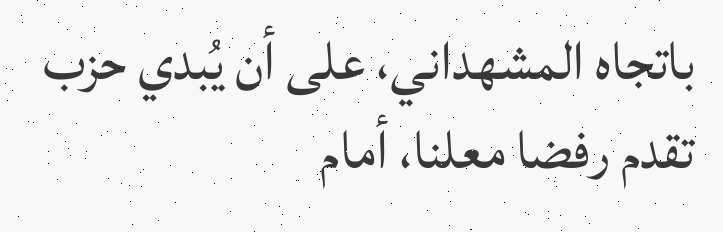باتجاه المشهداني، على أن يُبدي حزب تقدم رفضا معلنا، أمام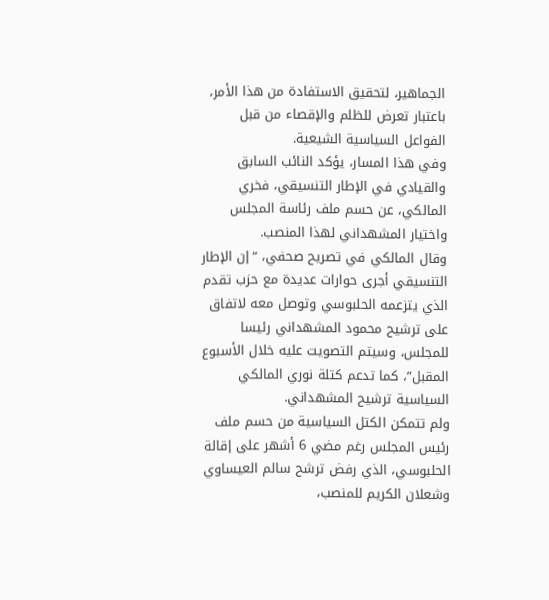الجماهير، لتحقيق الاستفادة من هذا الأمر، باعتبار تعرض للظلم والإقصاء من قبل الفواعل السياسية الشيعية.
وفي هذا المسار، يؤكد النائب السابق والقيادي في الإطار التنسيقي، فخري المالكي، عن حسم ملف رئاسة المجلس واختيار المشهداني لهذا المنصب.
وقال المالكي في تصريح صحفي، “إن الإطار التنسيقي أجرى حوارات عديدة مع حزب تقدم الذي يتزعمه الحلبوسي وتوصل معه لاتفاق على ترشيح محمود المشهداني رئيسا للمجلس، وسيتم التصويت عليه خلال الأسبوع المقبل”، كما تدعم كتلة نوري المالكي السياسية ترشيح المشهداني.
ولم تتمكن الكتل السياسية من حسم ملف رئيس المجلس رغم مضي 6 أشهر على إقالة الحلبوسي، الذي رفض ترشح سالم العيساوي وشعلان الكريم للمنصب،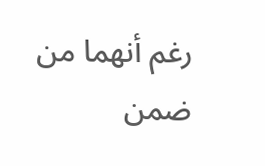رغم أنهما من ضمن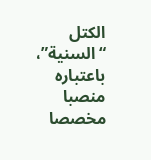الكتل “السنية”، باعتباره منصبا مخصصا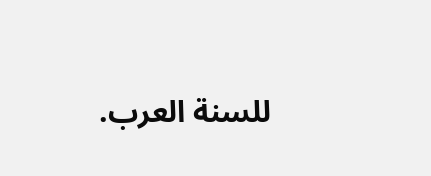للسنة العرب.